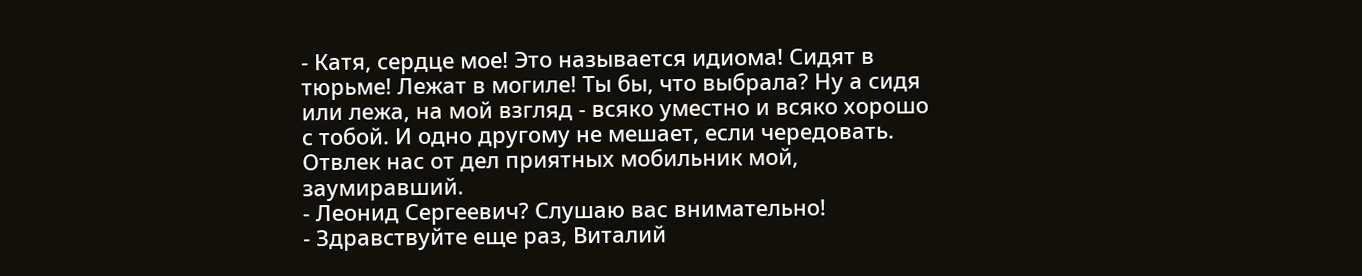- Катя, сердце мое! Это называется идиома! Сидят в тюрьме! Лежат в могиле! Ты бы, что выбрала? Ну а сидя или лежа, на мой взгляд - всяко уместно и всяко хорошо с тобой. И одно другому не мешает, если чередовать.
Отвлек нас от дел приятных мобильник мой, заумиравший.
- Леонид Сергеевич? Слушаю вас внимательно!
- Здравствуйте еще раз, Виталий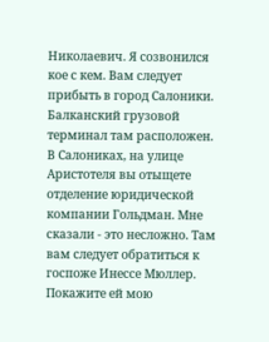Николаевич. Я созвонился кое с кем. Вам следует прибыть в город Салоники. Балканский грузовой терминал там расположен. В Салониках, на улице Аристотеля вы отыщете отделение юридической компании Гольдман. Мне сказали - это несложно. Там вам следует обратиться к госпоже Инессе Мюллер. Покажите ей мою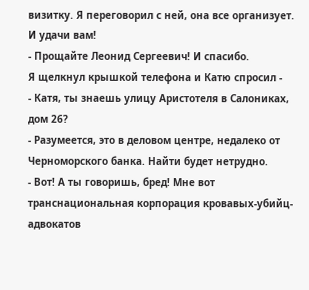визитку. Я переговорил с ней, она все организует. И удачи вам!
- Прощайте Леонид Сергеевич! И спасибо.
Я щелкнул крышкой телефона и Катю спросил -
- Катя, ты знаешь улицу Аристотеля в Салониках, дом 26?
- Разумеется, это в деловом центре, недалеко от Черноморского банка. Найти будет нетрудно.
- Вот! А ты говоришь, бред! Мне вот транснациональная корпорация кровавых-убийц-адвокатов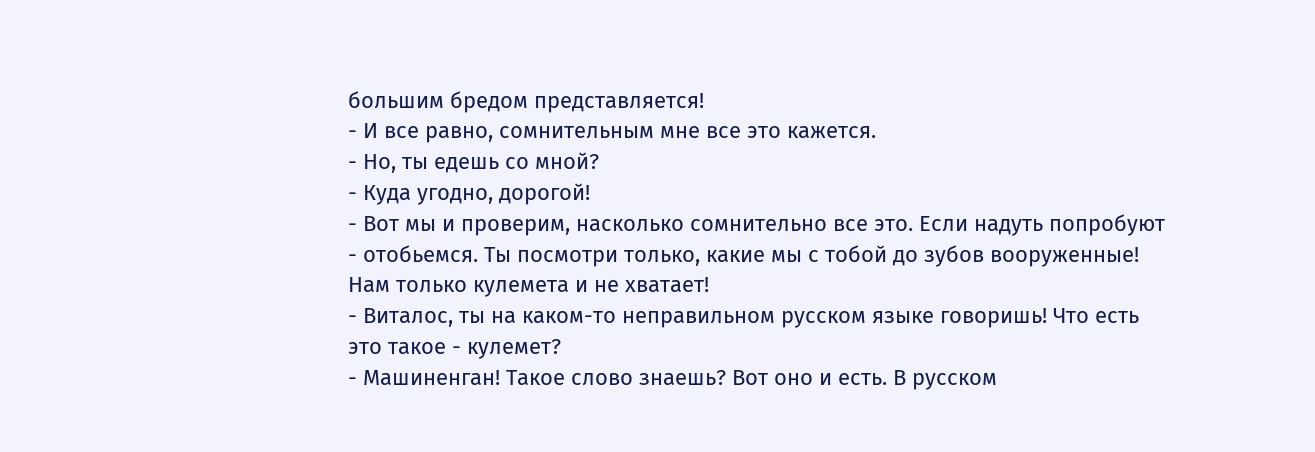большим бредом представляется!
- И все равно, сомнительным мне все это кажется.
- Но, ты едешь со мной?
- Куда угодно, дорогой!
- Вот мы и проверим, насколько сомнительно все это. Если надуть попробуют - отобьемся. Ты посмотри только, какие мы с тобой до зубов вооруженные! Нам только кулемета и не хватает!
- Виталос, ты на каком-то неправильном русском языке говоришь! Что есть это такое - кулемет?
- Машиненган! Такое слово знаешь? Вот оно и есть. В русском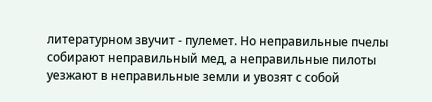литературном звучит - пулемет. Но неправильные пчелы собирают неправильный мед, а неправильные пилоты уезжают в неправильные земли и увозят с собой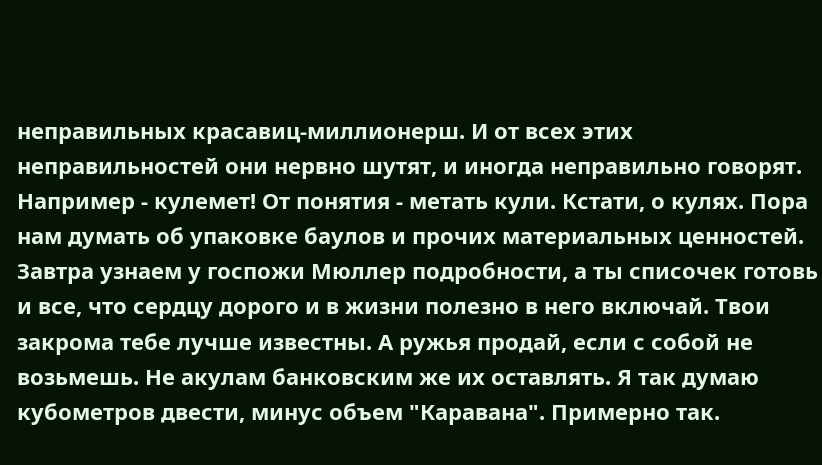неправильных красавиц-миллионерш. И от всех этих неправильностей они нервно шутят, и иногда неправильно говорят. Например - кулемет! От понятия - метать кули. Кстати, о кулях. Пора нам думать об упаковке баулов и прочих материальных ценностей. Завтра узнаем у госпожи Мюллер подробности, а ты списочек готовь и все, что сердцу дорого и в жизни полезно в него включай. Твои закрома тебе лучше известны. А ружья продай, если с собой не возьмешь. Не акулам банковским же их оставлять. Я так думаю кубометров двести, минус объем "Каравана". Примерно так.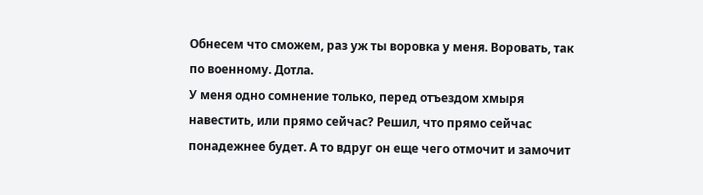Обнесем что сможем, раз уж ты воровка у меня. Воровать, так по военному. Дотла.
У меня одно сомнение только, перед отъездом хмыря навестить, или прямо сейчас? Решил, что прямо сейчас понадежнее будет. А то вдруг он еще чего отмочит и замочит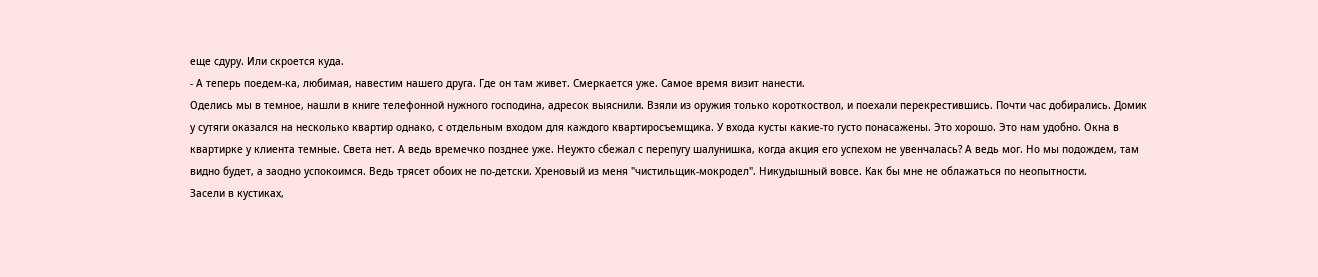еще сдуру. Или скроется куда.
- А теперь поедем-ка, любимая, навестим нашего друга. Где он там живет. Смеркается уже. Самое время визит нанести.
Оделись мы в темное, нашли в книге телефонной нужного господина, адресок выяснили. Взяли из оружия только короткоствол, и поехали перекрестившись. Почти час добирались. Домик у сутяги оказался на несколько квартир однако, с отдельным входом для каждого квартиросъемщика. У входа кусты какие-то густо понасажены. Это хорошо. Это нам удобно. Окна в квартирке у клиента темные. Света нет. А ведь времечко позднее уже. Неужто сбежал с перепугу шалунишка, когда акция его успехом не увенчалась? А ведь мог. Но мы подождем, там видно будет, а заодно успокоимся. Ведь трясет обоих не по-детски. Хреновый из меня "чистильщик-мокродел". Никудышный вовсе. Как бы мне не облажаться по неопытности.
Засели в кустиках,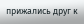прижались друг к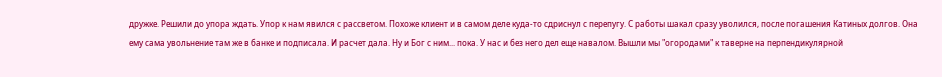дружке. Решили до упора ждать. Упор к нам явился с рассветом. Похоже клиент и в самом деле куда-то сдриснул с перепугу. С работы шакал сразу уволился, после погашения Катиных долгов. Она ему сама увольнение там же в банке и подписала. И расчет дала. Ну и Бог с ним... пока. У нас и без него дел еще навалом. Вышли мы "огородами" к таверне на перпендикулярной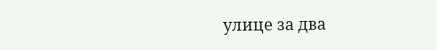улице за два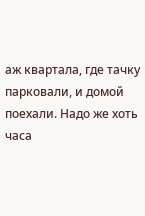аж квартала, где тачку парковали, и домой поехали. Надо же хоть часа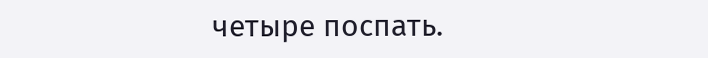четыре поспать.